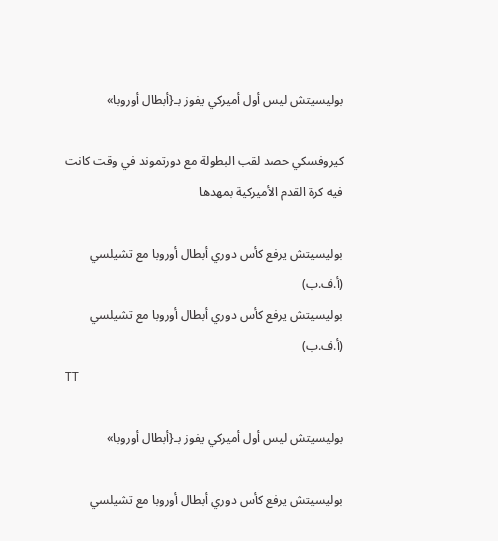بوليسيتش ليس أول أميركي يفوز بـ{أبطال أوروبا»

كيروفسكي حصد لقب البطولة مع دورتموند في وقت كانت فيه كرة القدم الأميركية بمهدها

بوليسيتش يرفع كأس دوري أبطال أوروبا مع تشيلسي (أ.ف.ب)
بوليسيتش يرفع كأس دوري أبطال أوروبا مع تشيلسي (أ.ف.ب)
TT

بوليسيتش ليس أول أميركي يفوز بـ{أبطال أوروبا»

بوليسيتش يرفع كأس دوري أبطال أوروبا مع تشيلسي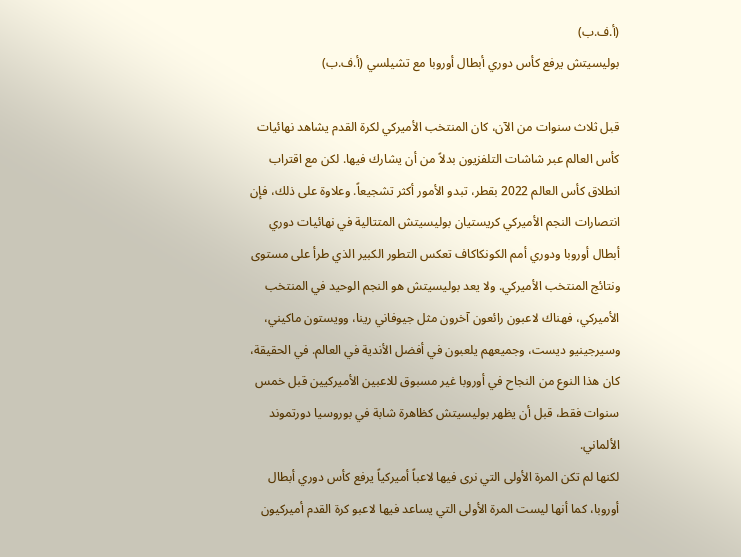(أ.ف.ب)
بوليسيتش يرفع كأس دوري أبطال أوروبا مع تشيلسي (أ.ف.ب)

قبل ثلاث سنوات من الآن، كان المنتخب الأميركي لكرة القدم يشاهد نهائيات كأس العالم عبر شاشات التلفزيون بدلاً من أن يشارك فيها. لكن مع اقتراب انطلاق كأس العالم 2022 بقطر، تبدو الأمور أكثر تشجيعاً. وعلاوة على ذلك، فإن انتصارات النجم الأميركي كريستيان بوليسيتش المتتالية في نهائيات دوري أبطال أوروبا ودوري أمم الكونكاكاف تعكس التطور الكبير الذي طرأ على مستوى ونتائج المنتخب الأميركي. ولا يعد بوليسيتش هو النجم الوحيد في المنتخب الأميركي، فهناك لاعبون رائعون آخرون مثل جيوفاني رينا، وويستون ماكيني، وسيرجينيو ديست، وجميعهم يلعبون في أفضل الأندية في العالم. في الحقيقة، كان هذا النوع من النجاح في أوروبا غير مسبوق للاعبين الأميركيين قبل خمس سنوات فقط، قبل أن يظهر بوليسيتش كظاهرة شابة في بوروسيا دورتموند الألماني.
لكنها لم تكن المرة الأولى التي نرى فيها لاعباً أميركياً يرفع كأس دوري أبطال أوروبا، كما أنها ليست المرة الأولى التي يساعد فيها لاعبو كرة القدم أميركيون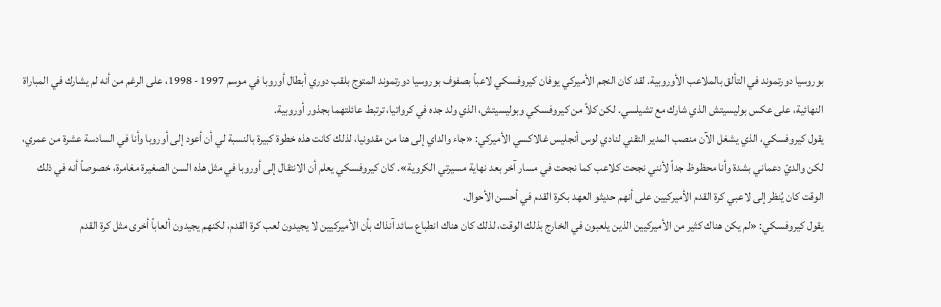بوروسيا دورتموند في التألق بالملاعب الأوروبية. لقد كان النجم الأميركي يوفان كيروفسكي لاعباً بصفوف بوروسيا دورتموند المتوج بلقب دوري أبطال أوروبا في موسم 1997 - 1998، على الرغم من أنه لم يشارك في المباراة النهائية، على عكس بوليسيتش الذي شارك مع تشيلسي. لكن كلاً من كيروفسكي وبوليسيتش، الذي ولد جده في كرواتيا، ترتبط عائلتهما بجذور أوروبية.
يقول كيروفسكي، الذي يشغل الآن منصب المدير التقني لنادي لوس أنجليس غالاكسي الأميركي: «جاء والداي إلى هنا من مقدونيا، لذلك كانت هذه خطوة كبيرة بالنسبة لي أن أعود إلى أوروبا وأنا في السادسة عشرة من عمري، لكن والديّ دعماني بشدة وأنا محظوظ جداً لأنني نجحت كلاعب كما نجحت في مسار آخر بعد نهاية مسيرتي الكروية». كان كيروفسكي يعلم أن الانتقال إلى أوروبا في مثل هذه السن الصغيرة مغامرة، خصوصاً أنه في ذلك الوقت كان يُنظر إلى لاعبي كرة القدم الأميركيين على أنهم حديثو العهد بكرة القدم في أحسن الأحوال.
يقول كيروفسكي: «لم يكن هناك كثير من الأميركيين الذين يلعبون في الخارج بذلك الوقت، لذلك كان هناك انطباع سائد آنذاك بأن الأميركيين لا يجيدون لعب كرة القدم، لكنهم يجيدون ألعاباً أخرى مثل كرة القدم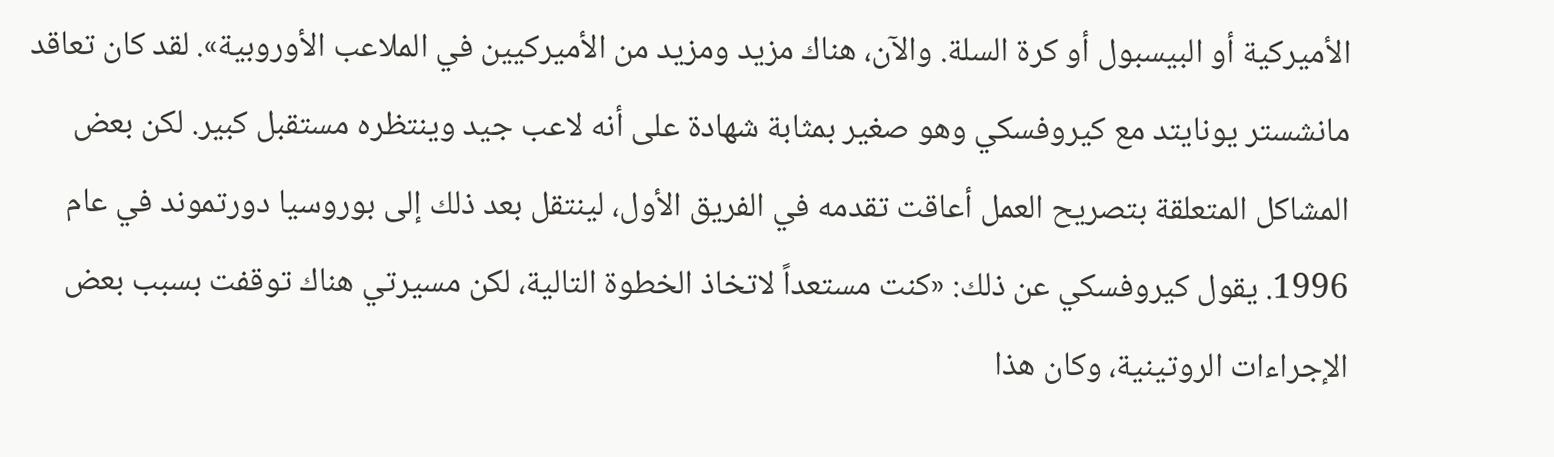الأميركية أو البيسبول أو كرة السلة. والآن، هناك مزيد ومزيد من الأميركيين في الملاعب الأوروبية». لقد كان تعاقد مانشستر يونايتد مع كيروفسكي وهو صغير بمثابة شهادة على أنه لاعب جيد وينتظره مستقبل كبير. لكن بعض المشاكل المتعلقة بتصريح العمل أعاقت تقدمه في الفريق الأول، لينتقل بعد ذلك إلى بوروسيا دورتموند في عام 1996. يقول كيروفسكي عن ذلك: «كنت مستعداً لاتخاذ الخطوة التالية، لكن مسيرتي هناك توقفت بسبب بعض الإجراءات الروتينية، وكان هذا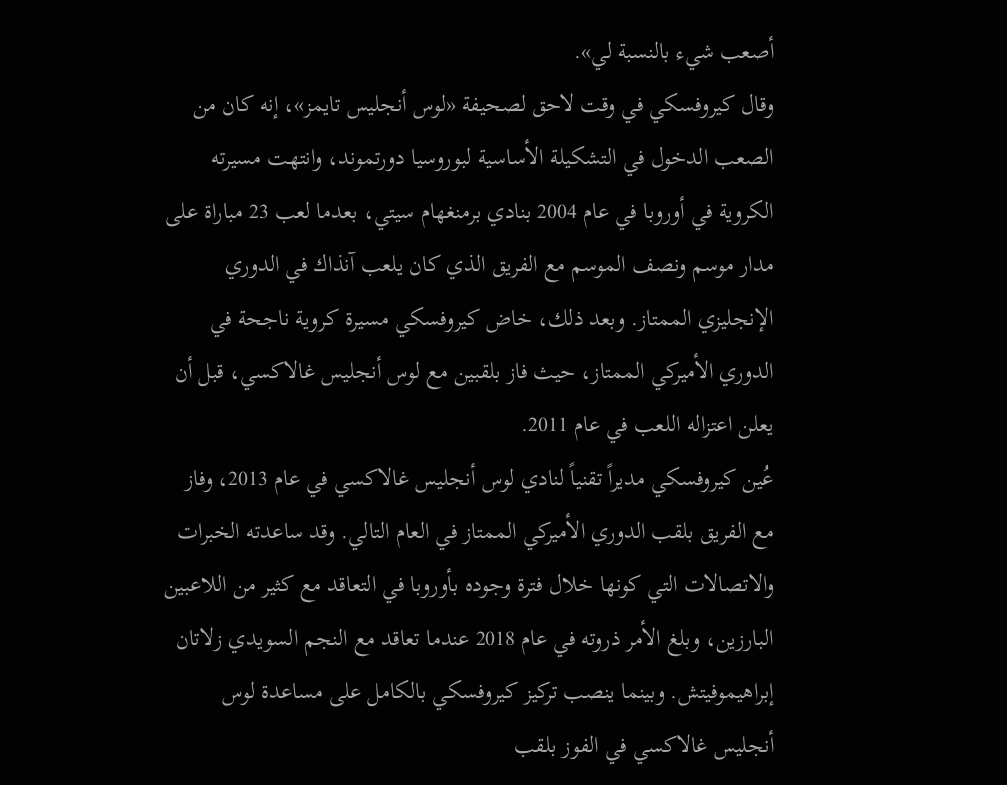أصعب شيء بالنسبة لي».
وقال كيروفسكي في وقت لاحق لصحيفة «لوس أنجليس تايمز»، إنه كان من الصعب الدخول في التشكيلة الأساسية لبوروسيا دورتموند، وانتهت مسيرته الكروية في أوروبا في عام 2004 بنادي برمنغهام سيتي، بعدما لعب 23 مباراة على مدار موسم ونصف الموسم مع الفريق الذي كان يلعب آنذاك في الدوري الإنجليزي الممتاز. وبعد ذلك، خاض كيروفسكي مسيرة كروية ناجحة في الدوري الأميركي الممتاز، حيث فاز بلقبين مع لوس أنجليس غالاكسي، قبل أن يعلن اعتزاله اللعب في عام 2011.
عُين كيروفسكي مديراً تقنياً لنادي لوس أنجليس غالاكسي في عام 2013، وفاز مع الفريق بلقب الدوري الأميركي الممتاز في العام التالي. وقد ساعدته الخبرات والاتصالات التي كونها خلال فترة وجوده بأوروبا في التعاقد مع كثير من اللاعبين البارزين، وبلغ الأمر ذروته في عام 2018 عندما تعاقد مع النجم السويدي زلاتان إبراهيموفيتش. وبينما ينصب تركيز كيروفسكي بالكامل على مساعدة لوس أنجليس غالاكسي في الفوز بلقب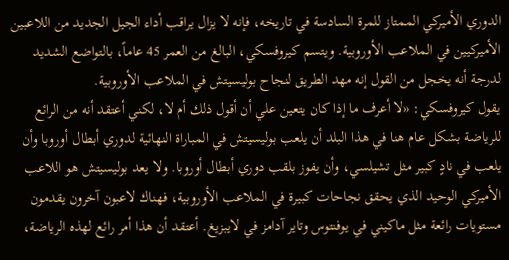الدوري الأميركي الممتاز للمرة السادسة في تاريخه، فإنه لا يزال يراقب أداء الجيل الجديد من اللاعبين الأميركيين في الملاعب الأوروبية. ويتسم كيروفسكي، البالغ من العمر 45 عاماً، بالتواضع الشديد لدرجة أنه يخجل من القول إنه مهد الطريق لنجاح بوليسيتش في الملاعب الأوروبية.
يقول كيروفسكي: «لا أعرف ما إذا كان يتعين علي أن أقول ذلك أم لا، لكني أعتقد أنه من الرائع للرياضة بشكل عام هنا في هذا البلد أن يلعب بوليسيتش في المباراة النهائية لدوري أبطال أوروبا وأن يلعب في نادٍ كبير مثل تشيلسي، وأن يفوز بلقب دوري أبطال أوروبا. ولا يعد بوليسيتش هو اللاعب الأميركي الوحيد الذي يحقق نجاحات كبيرة في الملاعب الأوروبية، فهناك لاعبون آخرون يقدمون مستويات رائعة مثل ماكيني في يوفنتوس وتاير آدامز في لايبزيغ. أعتقد أن هذا أمر رائع لهذه الرياضة،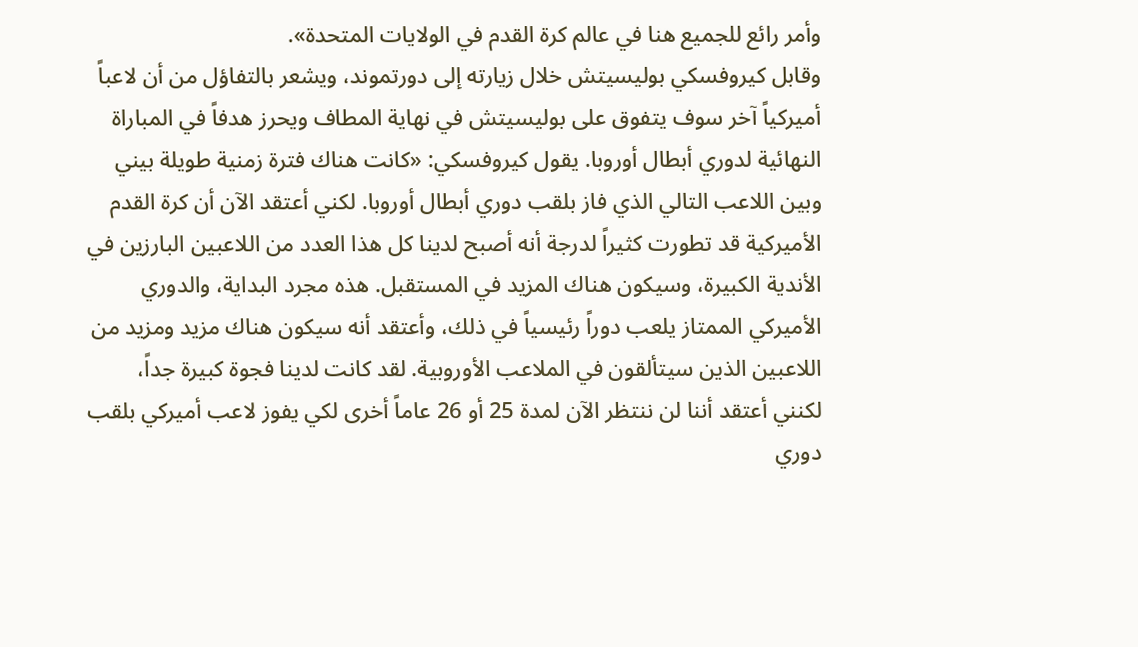وأمر رائع للجميع هنا في عالم كرة القدم في الولايات المتحدة».
وقابل كيروفسكي بوليسيتش خلال زيارته إلى دورتموند، ويشعر بالتفاؤل من أن لاعباً أميركياً آخر سوف يتفوق على بوليسيتش في نهاية المطاف ويحرز هدفاً في المباراة النهائية لدوري أبطال أوروبا. يقول كيروفسكي: «كانت هناك فترة زمنية طويلة بيني وبين اللاعب التالي الذي فاز بلقب دوري أبطال أوروبا. لكني أعتقد الآن أن كرة القدم الأميركية قد تطورت كثيراً لدرجة أنه أصبح لدينا كل هذا العدد من اللاعبين البارزين في الأندية الكبيرة، وسيكون هناك المزيد في المستقبل. هذه مجرد البداية، والدوري الأميركي الممتاز يلعب دوراً رئيسياً في ذلك، وأعتقد أنه سيكون هناك مزيد ومزيد من اللاعبين الذين سيتألقون في الملاعب الأوروبية. لقد كانت لدينا فجوة كبيرة جداً، لكنني أعتقد أننا لن ننتظر الآن لمدة 25 أو 26 عاماً أخرى لكي يفوز لاعب أميركي بلقب دوري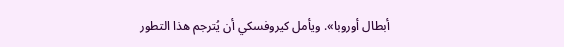أبطال أوروبا». ويأمل كيروفسكي أن يُترجم هذا التطور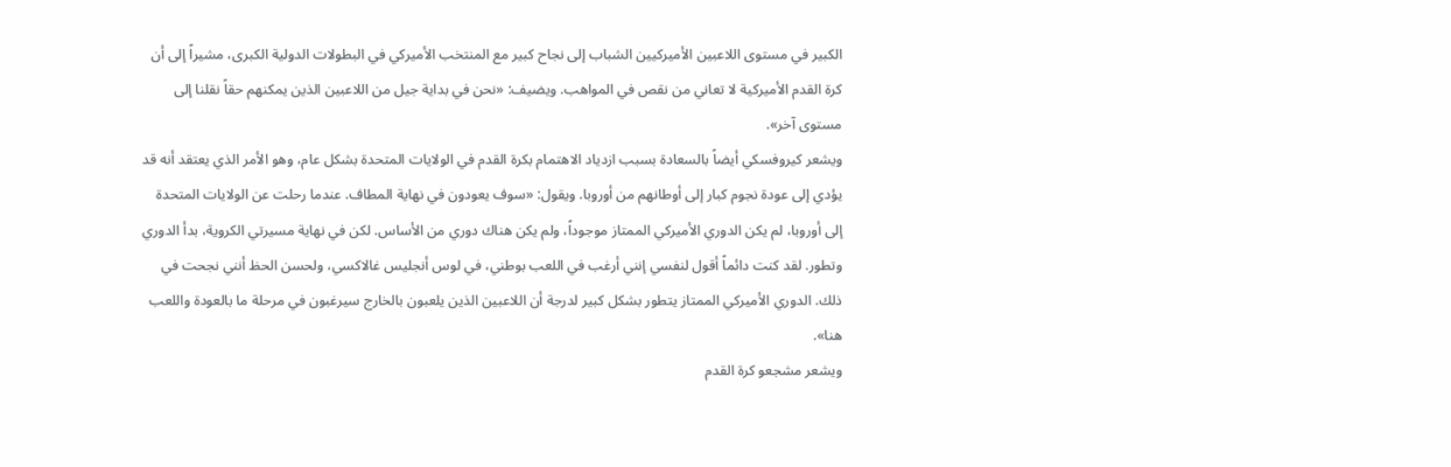الكبير في مستوى اللاعبين الأميركيين الشباب إلى نجاح كبير مع المنتخب الأميركي في البطولات الدولية الكبرى، مشيراً إلى أن كرة القدم الأميركية لا تعاني من نقص في المواهب. ويضيف: «نحن في بداية جيل من اللاعبين الذين يمكنهم حقاً نقلنا إلى مستوى آخر».
ويشعر كيروفسكي أيضاً بالسعادة بسبب ازدياد الاهتمام بكرة القدم في الولايات المتحدة بشكل عام، وهو الأمر الذي يعتقد أنه قد يؤدي إلى عودة نجوم كبار إلى أوطانهم من أوروبا. ويقول: «سوف يعودون في نهاية المطاف. عندما رحلت عن الولايات المتحدة إلى أوروبا، لم يكن الدوري الأميركي الممتاز موجوداً، ولم يكن هناك دوري من الأساس. لكن في نهاية مسيرتي الكروية، بدأ الدوري وتطور. لقد كنت دائماً أقول لنفسي إنني أرغب في اللعب بوطني، في لوس أنجليس غالاكسي، ولحسن الحظ أنني نجحت في ذلك. الدوري الأميركي الممتاز يتطور بشكل كبير لدرجة أن اللاعبين الذين يلعبون بالخارج سيرغبون في مرحلة ما بالعودة واللعب هنا».
ويشعر مشجعو كرة القدم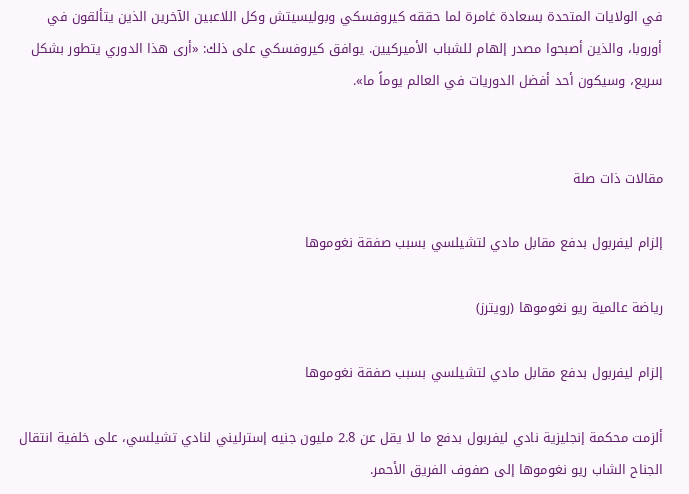في الولايات المتحدة بسعادة غامرة لما حققه كيروفسكي وبوليسيتش وكل اللاعبين الآخرين الذين يتألقون في أوروبا، والذين أصبحوا مصدر إلهام للشباب الأميركيين. يوافق كيروفسكي على ذلك: «أرى هذا الدوري يتطور بشكل سريع، وسيكون أحد أفضل الدوريات في العالم يوماً ما».


مقالات ذات صلة

إلزام ليفربول بدفع مقابل مادي لتشيلسي بسبب صفقة نغوموها

رياضة عالمية ريو نغوموها (رويترز)

إلزام ليفربول بدفع مقابل مادي لتشيلسي بسبب صفقة نغوموها

ألزمت محكمة إنجليزية نادي ليفربول بدفع ما لا يقل عن 2.8 مليون جنيه إسترليني لنادي تشيلسي، على خلفية انتقال الجناح الشاب ريو نغوموها إلى صفوف الفريق الأحمر.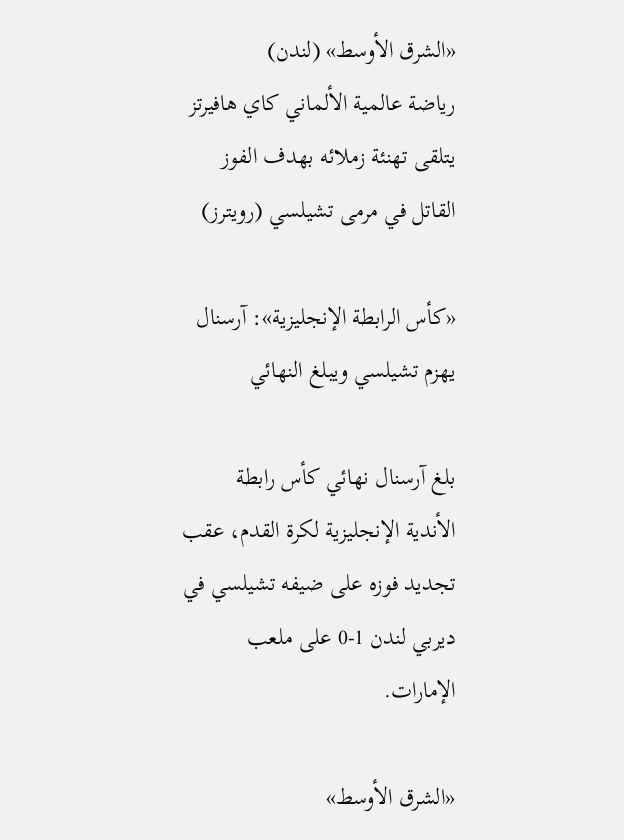«الشرق الأوسط» (لندن)
رياضة عالمية الألماني كاي هافيرتز يتلقى تهنئة زملائه بهدف الفوز القاتل في مرمى تشيلسي (رويترز)

«كأس الرابطة الإنجليزية»: آرسنال يهزم تشيلسي ويبلغ النهائي

بلغ آرسنال نهائي كأس رابطة الأندية الإنجليزية لكرة القدم، عقب تجديد فوزه على ضيفه تشيلسي في ديربي لندن 1-0 على ملعب الإمارات.

«الشرق الأوسط»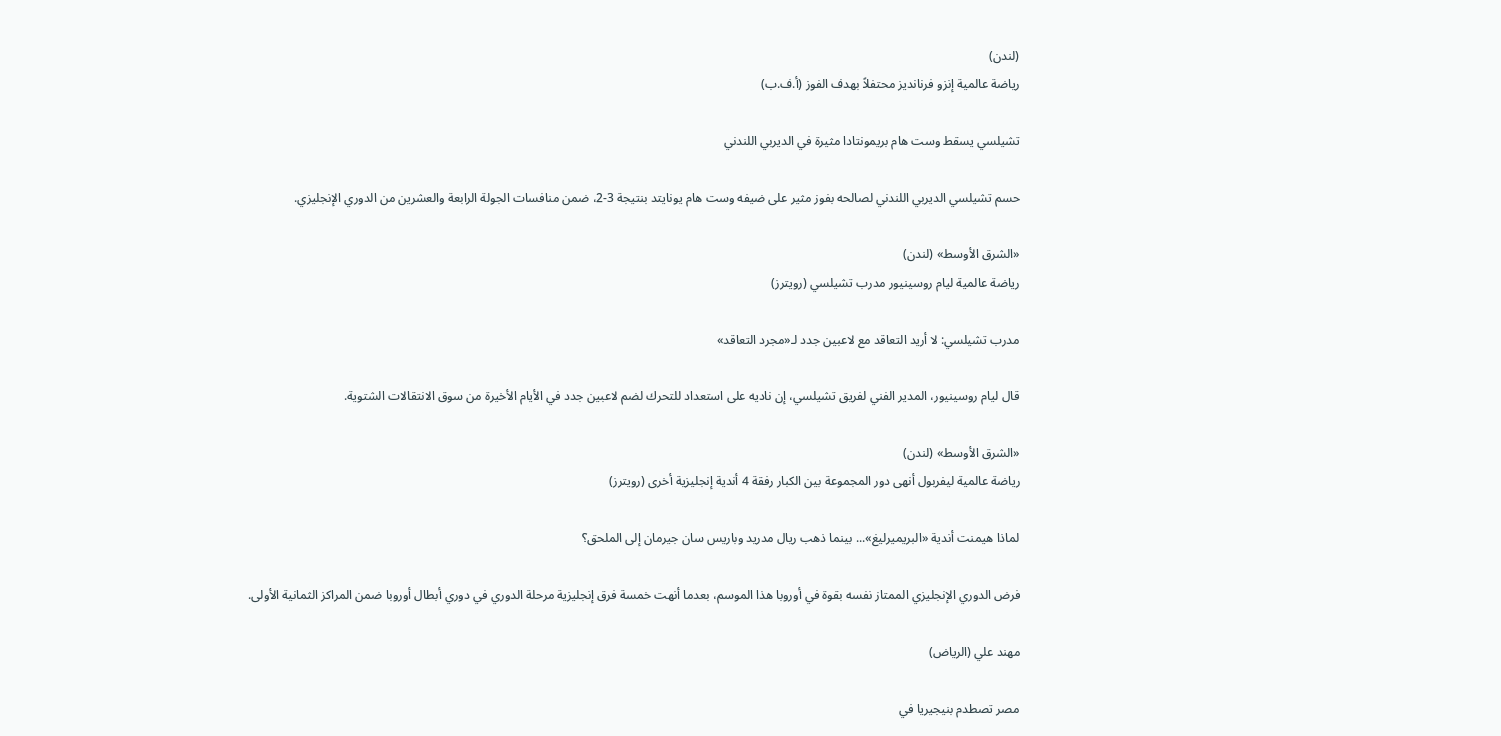(لندن)
رياضة عالمية إنزو فرنانديز محتفلاً بهدف الفوز (أ.ف.ب)

تشيلسي يسقط وست هام بريمونتادا مثيرة في الديربي اللندني

حسم تشيلسي الديربي اللندني لصالحه بفوز مثير على ضيفه وست هام يونايتد بنتيجة 3-2، ضمن منافسات الجولة الرابعة والعشرين من الدوري الإنجليزي.

«الشرق الأوسط» (لندن)
رياضة عالمية ليام روسينيور مدرب تشيلسي (رويترز)

مدرب تشيلسي: لا أريد التعاقد مع لاعبين جدد لـ«مجرد التعاقد»

قال ليام روسينيور، المدير الفني لفريق تشيلسي، إن ناديه على استعداد للتحرك لضم لاعبين جدد في الأيام الأخيرة من سوق الانتقالات الشتوية.

«الشرق الأوسط» (لندن)
رياضة عالمية ليفربول أنهى دور المجموعة بين الكبار رفقة 4 أندية إنجليزية أخرى (رويترز)

لماذا هيمنت أندية «البريميرليغ»... بينما ذهب ريال مدريد وباريس سان جيرمان إلى الملحق؟

فرض الدوري الإنجليزي الممتاز نفسه بقوة في أوروبا هذا الموسم، بعدما أنهت خمسة فرق إنجليزية مرحلة الدوري في دوري أبطال أوروبا ضمن المراكز الثمانية الأولى.

مهند علي (الرياض)

مصر تصطدم بنيجيريا في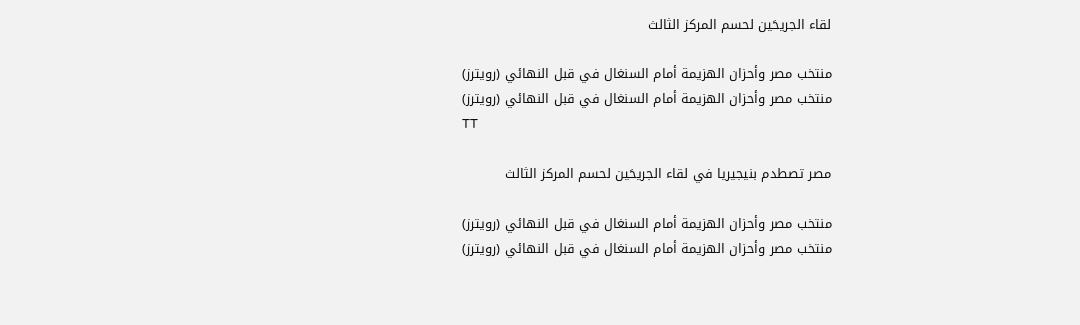لقاء الجريحَين لحسم المركز الثالث

منتخب مصر وأحزان الهزيمة أمام السنغال في قبل النهائي (رويترز)
منتخب مصر وأحزان الهزيمة أمام السنغال في قبل النهائي (رويترز)
TT

مصر تصطدم بنيجيريا في لقاء الجريحَين لحسم المركز الثالث

منتخب مصر وأحزان الهزيمة أمام السنغال في قبل النهائي (رويترز)
منتخب مصر وأحزان الهزيمة أمام السنغال في قبل النهائي (رويترز)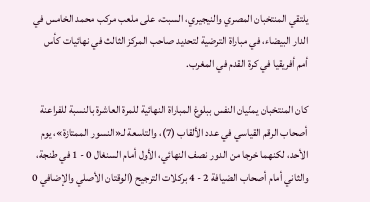يلتقي المنتخبان المصري والنيجيري، السبت، على ملعب مركب محمد الخامس في الدار البيضاء، في مباراة الترضية لتحديد صاحب المركز الثالث في نهائيات كأس أمم أفريقيا في كرة القدم في المغرب.

كان المنتخبان يمنّيان النفس ببلوغ المباراة النهائية للمرة العاشرة بالنسبة للفراعنة أصحاب الرقم القياسي في عدد الألقاب (7)، والتاسعة لـ«النسور الممتازة»، يوم الأحد، لكنهما خرجا من الدور نصف النهائي، الأول أمام السنغال 0 - 1 في طنجة، والثاني أمام أصحاب الضيافة 2 - 4 بركلات الترجيح (الوقتان الأصلي والإضافي 0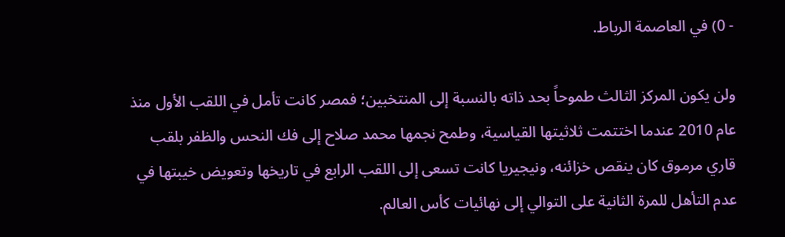- 0) في العاصمة الرباط.

ولن يكون المركز الثالث طموحاً بحد ذاته بالنسبة إلى المنتخبين؛ فمصر كانت تأمل في اللقب الأول منذ عام 2010 عندما اختتمت ثلاثيتها القياسية، وطمح نجمها محمد صلاح إلى فك النحس والظفر بلقب قاري مرموق كان ينقص خزائنه، ونيجيريا كانت تسعى إلى اللقب الرابع في تاريخها وتعويض خيبتها في عدم التأهل للمرة الثانية على التوالي إلى نهائيات كأس العالم.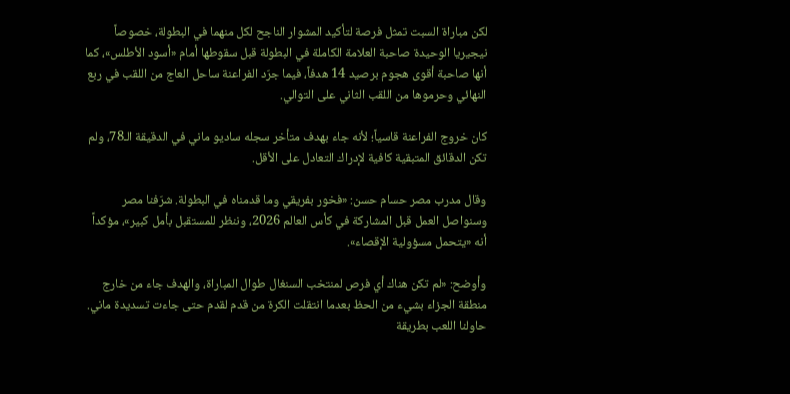لكن مباراة السبت تمثل فرصة لتأكيد المشوار الناجح لكل منهما في البطولة، خصوصاً نيجيريا الوحيدة صاحبة العلامة الكاملة في البطولة قبل سقوطها أمام «أسود الأطلس»، كما أنها صاحبة أقوى هجوم برصيد 14 هدفاً، فيما جرّد الفراعنة ساحل العاج من اللقب في ربع النهائي وحرموها من اللقب الثاني على التوالي.

كان خروج الفراعنة قاسياً؛ لأنه جاء بهدف متأخر سجله ساديو ماني في الدقيقة الـ78، ولم تكن الدقائق المتبقية كافية لإدراك التعادل على الأقل.

وقال مدرب مصر حسام حسن: «فخور بفريقي وما قدمناه في البطولة. شرّفنا مصر وسنواصل العمل قبل المشاركة في كأس العالم 2026، وننظر للمستقبل بأمل كبير»، مؤكداً أنه «يتحمل مسؤولية الإقصاء».

وأوضح: «لم تكن هناك أي فرص لمنتخب السنغال طوال المباراة، والهدف جاء من خارج منطقة الجزاء بشيء من الحظ بعدما انتقلت الكرة من قدم لقدم حتى جاءت تسديدة ماني. حاولنا اللعب بطريقة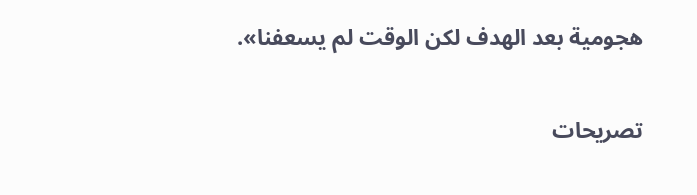هجومية بعد الهدف لكن الوقت لم يسعفنا».

تصريحات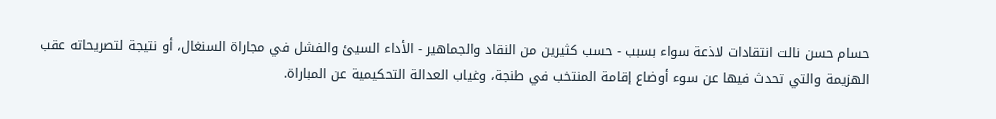حسام حسن نالت انتقادات لاذعة سواء بسبب - حسب كثيرين من النقاد والجماهير - الأداء السيئ والفشل في مجاراة السنغال، أو نتيجة لتصريحاته عقب الهزيمة والتي تحدث فيها عن سوء أوضاع إقامة المنتخب في طنجة، وغياب العدالة التحكيمية عن المباراة.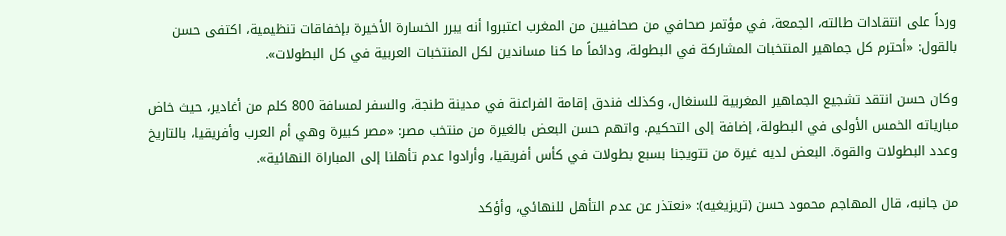ورداً على انتقادات طالته، الجمعة، في مؤتمر صحافي من صحافيين من المغرب اعتبروا أنه يبرر الخسارة الأخيرة بإخفاقات تنظيمية، اكتفى حسن بالقول: «أحترم كل جماهير المنتخبات المشاركة في البطولة، ودائماً ما كنا مساندين لكل المنتخبات العربية في كل البطولات».

وكان حسن انتقد تشجيع الجماهير المغربية للسنغال، وكذلك فندق إقامة الفراعنة في مدينة طنجة، والسفر لمسافة 800 كلم من أغادير، حيث خاض مبارياته الخمس الأولى في البطولة، إضافة إلى التحكيم. واتهم حسن البعض بالغيرة من منتخب مصر: «مصر كبيرة وهي أم العرب وأفريقيا، بالتاريخ وعدد البطولات والقوة. البعض لديه غيرة من تتويجنا بسبع بطولات في كأس أفريقيا، وأرادوا عدم تأهلنا إلى المباراة النهائية».

من جانبه، قال المهاجم محمود حسن (تريزيغيه): «نعتذر عن عدم التأهل للنهائي، وأؤكد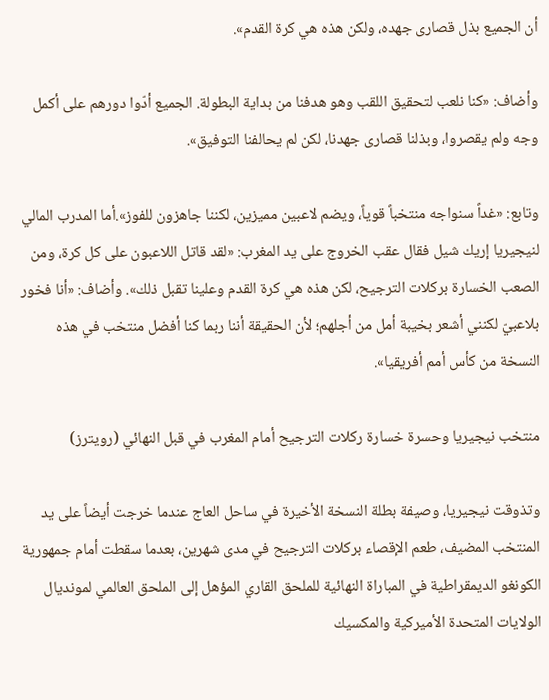أن الجميع بذل قصارى جهده، ولكن هذه هي كرة القدم».

وأضاف: «كنا نلعب لتحقيق اللقب وهو هدفنا من بداية البطولة. الجميع أدّوا دورهم على أكمل وجه ولم يقصروا، وبذلنا قصارى جهدنا، لكن لم يحالفنا التوفيق».

وتابع: «غداً سنواجه منتخباً قوياً، ويضم لاعبين مميزين، لكننا جاهزون للفوز».أما المدرب المالي لنيجيريا إريك شيل فقال عقب الخروج على يد المغرب: «لقد قاتل اللاعبون على كل كرة، ومن الصعب الخسارة بركلات الترجيح، لكن هذه هي كرة القدم وعلينا تقبل ذلك». وأضاف: «أنا فخور بلاعبيّ لكنني أشعر بخيبة أمل من أجلهم؛ لأن الحقيقة أننا ربما كنا أفضل منتخب في هذه النسخة من كأس أمم أفريقيا».

منتخب نيجيريا وحسرة خسارة ركلات الترجيح أمام المغرب في قبل النهائي (رويترز)

وتذوقت نيجيريا، وصيفة بطلة النسخة الأخيرة في ساحل العاج عندما خرجت أيضاً على يد المنتخب المضيف، طعم الإقصاء بركلات الترجيح في مدى شهرين، بعدما سقطت أمام جمهورية الكونغو الديمقراطية في المباراة النهائية للملحق القاري المؤهل إلى الملحق العالمي لمونديال الولايات المتحدة الأميركية والمكسيك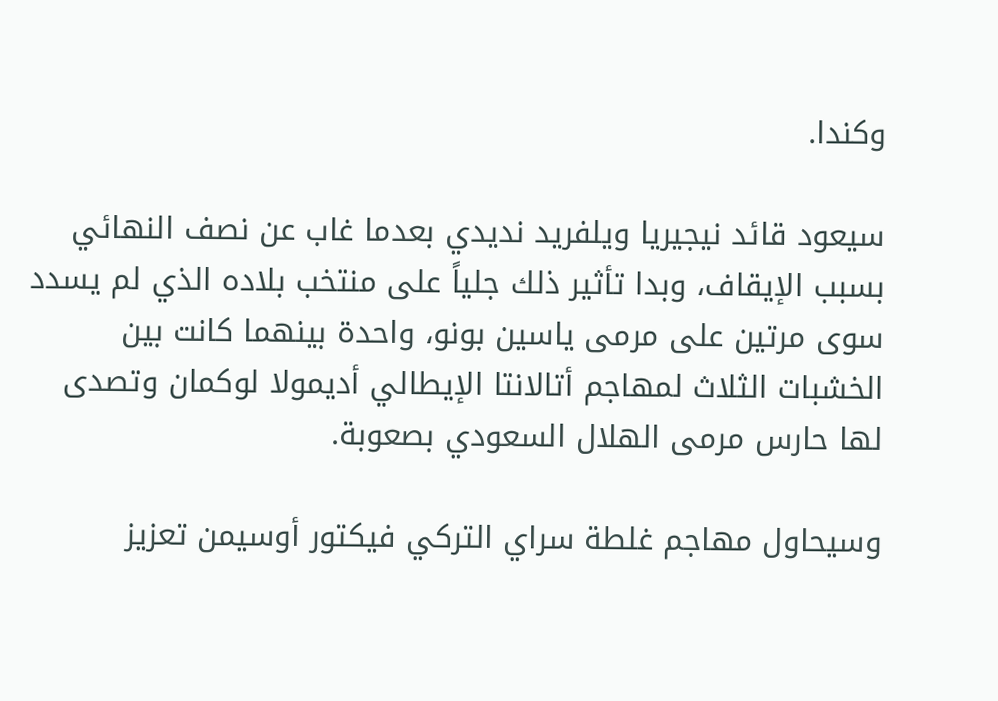وكندا.

سيعود قائد نيجيريا ويلفريد نديدي بعدما غاب عن نصف النهائي بسبب الإيقاف، وبدا تأثير ذلك جلياً على منتخب بلاده الذي لم يسدد سوى مرتين على مرمى ياسين بونو، واحدة بينهما كانت بين الخشبات الثلاث لمهاجم أتالانتا الإيطالي أديمولا لوكمان وتصدى لها حارس مرمى الهلال السعودي بصعوبة.

وسيحاول مهاجم غلطة سراي التركي فيكتور أوسيمن تعزيز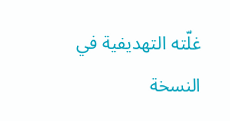غلّته التهديفية في النسخة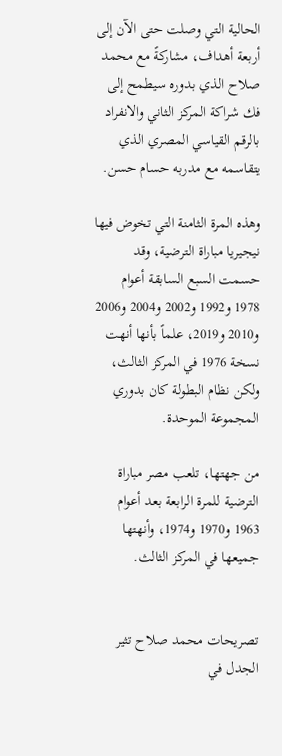الحالية التي وصلت حتى الآن إلى أربعة أهداف، مشاركةً مع محمد صلاح الذي بدوره سيطمح إلى فك شراكة المركز الثاني والانفراد بالرقم القياسي المصري الذي يتقاسمه مع مدربه حسام حسن.

وهذه المرة الثامنة التي تخوض فيها نيجيريا مباراة الترضية، وقد حسمت السبع السابقة أعوام 1978 و1992 و2002 و2004 و2006 و2010 و2019، علماً بأنها أنهت نسخة 1976 في المركز الثالث، ولكن نظام البطولة كان بدوري المجموعة الموحدة.

من جهتها، تلعب مصر مباراة الترضية للمرة الرابعة بعد أعوام 1963 و1970 و1974، وأنهتها جميعها في المركز الثالث.


تصريحات محمد صلاح تثير الجدل في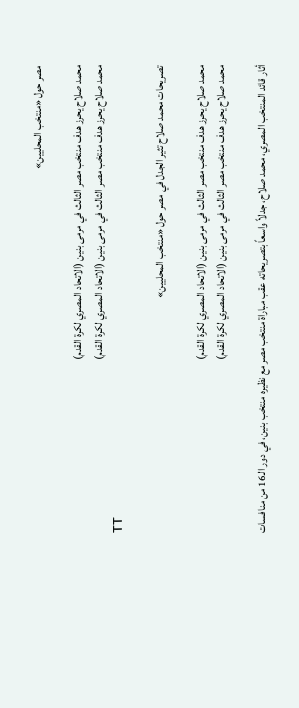مصر حول «منتخب المحليين»

محمد صلاح يحرز هدف منتخب مصر الثالث في مرمى بنين (الاتحاد المصري لكرة القدم)
محمد صلاح يحرز هدف منتخب مصر الثالث في مرمى بنين (الاتحاد المصري لكرة القدم)
TT

تصريحات محمد صلاح تثير الجدل في مصر حول «منتخب المحليين»

محمد صلاح يحرز هدف منتخب مصر الثالث في مرمى بنين (الاتحاد المصري لكرة القدم)
محمد صلاح يحرز هدف منتخب مصر الثالث في مرمى بنين (الاتحاد المصري لكرة القدم)

أثار قائد المنتخب المصري، محمد صلاح، جدلاً واسعاً بتصريحاته عقب مباراة منتخب مصر مع نظيره منتخب بنين، في دور الـ16 من منافسات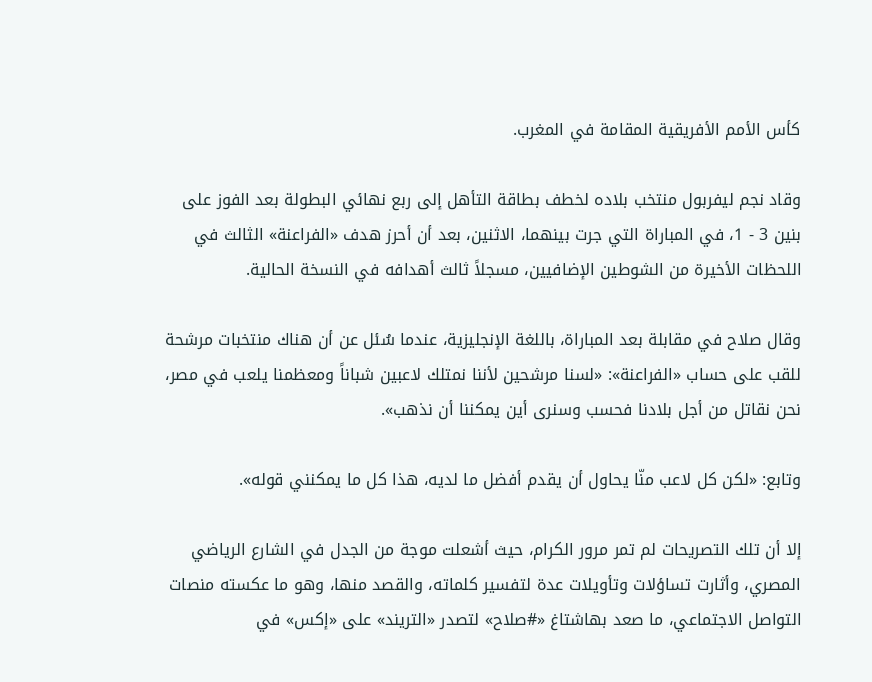كأس الأمم الأفريقية المقامة في المغرب.

وقاد نجم ليفربول منتخب بلاده لخطف بطاقة التأهل إلى ربع نهائي البطولة بعد الفوز على بنين 3 - 1، في المباراة التي جرت بينهما، الاثنين، بعد أن أحرز هدف «الفراعنة» الثالث في اللحظات الأخيرة من الشوطين الإضافيين، مسجلاً ثالث أهدافه في النسخة الحالية.

وقال صلاح في مقابلة بعد المباراة، باللغة الإنجليزية، عندما سُئل عن أن هناك منتخبات مرشحة للقب على حساب «الفراعنة»: «لسنا مرشحين لأننا نمتلك لاعبين شباناً ومعظمنا يلعب في مصر، نحن نقاتل من أجل بلادنا فحسب وسنرى أين يمكننا أن نذهب».

وتابع: «لكن كل لاعب منّا يحاول أن يقدم أفضل ما لديه، هذا كل ما يمكنني قوله».

إلا أن تلك التصريحات لم تمر مرور الكرام، حيث أشعلت موجة من الجدل في الشارع الرياضي المصري، وأثارت تساؤلات وتأويلات عدة لتفسير كلماته، والقصد منها، وهو ما عكسته منصات التواصل الاجتماعي، ما صعد بهاشتاغ «#صلاح» لتصدر «التريند» على «إكس» في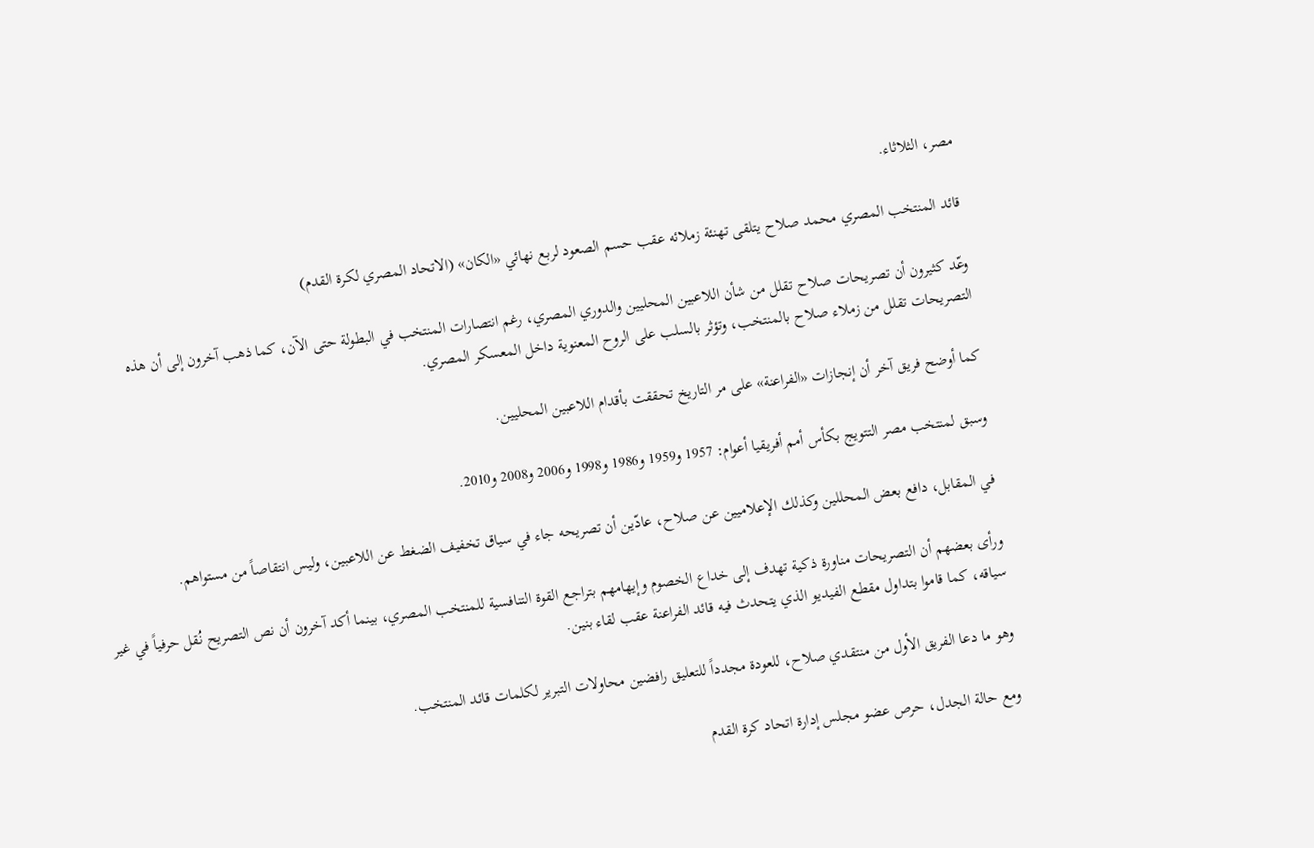مصر، الثلاثاء.

قائد المنتخب المصري محمد صلاح يتلقى تهنئة زملائه عقب حسم الصعود لربع نهائي «الكان» (الاتحاد المصري لكرة القدم)

وعّد كثيرون أن تصريحات صلاح تقلل من شأن اللاعبين المحليين والدوري المصري، رغم انتصارات المنتخب في البطولة حتى الآن، كما ذهب آخرون إلى أن هذه التصريحات تقلل من زملاء صلاح بالمنتخب، وتؤثر بالسلب على الروح المعنوية داخل المعسكر المصري.

كما أوضح فريق آخر أن إنجازات «الفراعنة» على مر التاريخ تحققت بأقدام اللاعبين المحليين.

وسبق لمنتخب مصر التتويج بكأس أمم أفريقيا أعوام: 1957 و1959 و1986 و1998 و2006 و2008 و2010.

في المقابل، دافع بعض المحللين وكذلك الإعلاميين عن صلاح، عادّين أن تصريحه جاء في سياق تخفيف الضغط عن اللاعبين، وليس انتقاصاً من مستواهم.

ورأى بعضهم أن التصريحات مناورة ذكية تهدف إلى خداع الخصوم وإيهامهم بتراجع القوة التنافسية للمنتخب المصري، بينما أكد آخرون أن نص التصريح نُقل حرفياً في غير سياقه، كما قاموا بتداول مقطع الفيديو الذي يتحدث فيه قائد الفراعنة عقب لقاء بنين.

وهو ما دعا الفريق الأول من منتقدي صلاح، للعودة مجدداً للتعليق رافضين محاولات التبرير لكلمات قائد المنتخب.

ومع حالة الجدل، حرص عضو مجلس إدارة اتحاد كرة القدم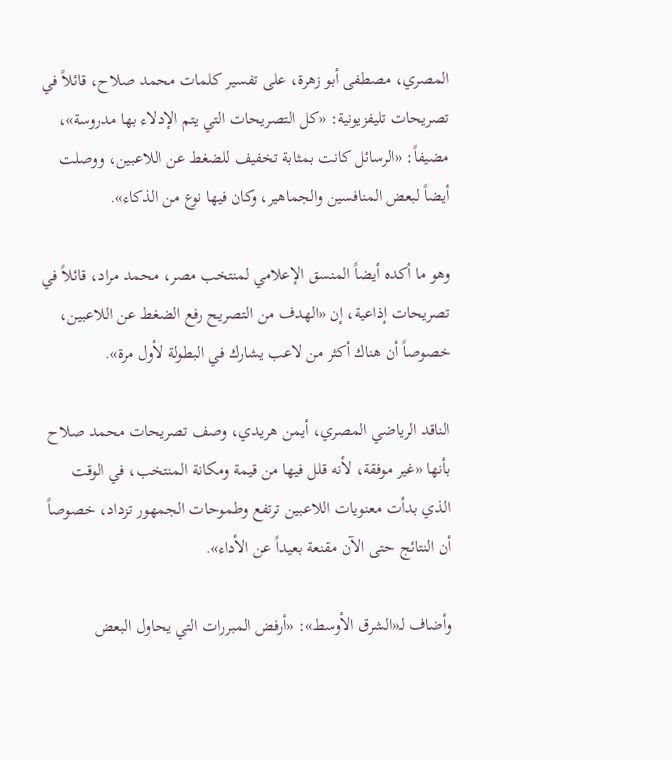المصري، مصطفى أبو زهرة، على تفسير كلمات محمد صلاح، قائلاً في تصريحات تليفزيونية: «كل التصريحات التي يتم الإدلاء بها مدروسة»، مضيفاً: «الرسائل كانت بمثابة تخفيف للضغط عن اللاعبين، ووصلت أيضاً لبعض المنافسين والجماهير، وكان فيها نوع من الذكاء».

وهو ما أكده أيضاً المنسق الإعلامي لمنتخب مصر، محمد مراد، قائلاً في تصريحات إذاعية، إن «الهدف من التصريح رفع الضغط عن اللاعبين، خصوصاً أن هناك أكثر من لاعب يشارك في البطولة لأول مرة».

الناقد الرياضي المصري، أيمن هريدي، وصف تصريحات محمد صلاح بأنها «غير موفقة، لأنه قلل فيها من قيمة ومكانة المنتخب، في الوقت الذي بدأت معنويات اللاعبين ترتفع وطموحات الجمهور تزداد، خصوصاً أن النتائج حتى الآن مقنعة بعيداً عن الأداء».

وأضاف لـ«الشرق الأوسط»: «أرفض المبررات التي يحاول البعض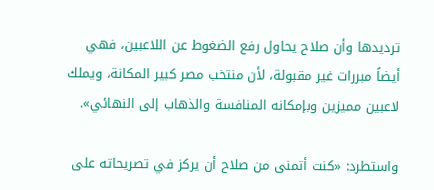ترديدها وأن صلاح يحاول رفع الضغوط عن اللاعبين، فهي أيضاً مبررات غير مقبولة، لأن منتخب مصر كبير المكانة، ويملك لاعبين مميزين وبإمكانه المنافسة والذهاب إلى النهائي».

واستطرد: «كنت أتمنى من صلاح أن يركز في تصريحاته على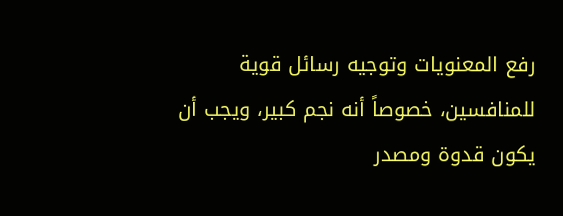رفع المعنويات وتوجيه رسائل قوية للمنافسين، خصوصاً أنه نجم كبير، ويجب أن يكون قدوة ومصدر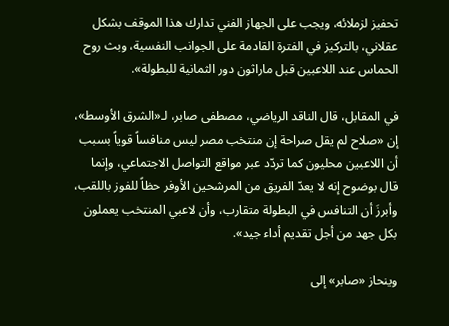تحفيز لزملائه، ويجب على الجهاز الفني تدارك هذا الموقف بشكل عقلاني، بالتركيز في الفترة القادمة على الجوانب النفسية، وبث روح الحماس عند اللاعبين قبل ماراثون دور الثمانية للبطولة».

في المقابل، قال الناقد الرياضي، مصطفى صابر، لـ«الشرق الأوسط»، إن «صلاح لم يقل صراحة إن منتخب مصر ليس منافساً قوياً بسبب أن اللاعبين محليون كما تردّد عبر مواقع التواصل الاجتماعي، وإنما قال بوضوح إنه لا يعدّ الفريق من المرشحين الأوفر حظاً للفوز باللقب، وأبرزَ أن التنافس في البطولة متقارب، وأن لاعبي المنتخب يعملون بكل جهد من أجل تقديم أداء جيد».

وينحاز «صابر» إلى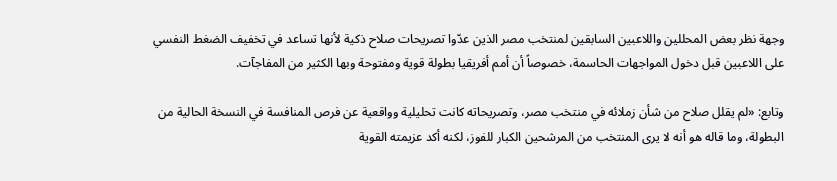وجهة نظر بعض المحللين واللاعبين السابقين لمنتخب مصر الذين عدّوا تصريحات صلاح ذكية لأنها تساعد في تخفيف الضغط النفسي على اللاعبين قبل دخول المواجهات الحاسمة، خصوصاً أن أمم أفريقيا بطولة قوية ومفتوحة وبها الكثير من المفاجآت.

وتابع: «لم يقلل صلاح من شأن زملائه في منتخب مصر، وتصريحاته كانت تحليلية وواقعية عن فرص المنافسة في النسخة الحالية من البطولة، وما قاله هو أنه لا يرى المنتخب من المرشحين الكبار للفوز، لكنه أكد عزيمته القوية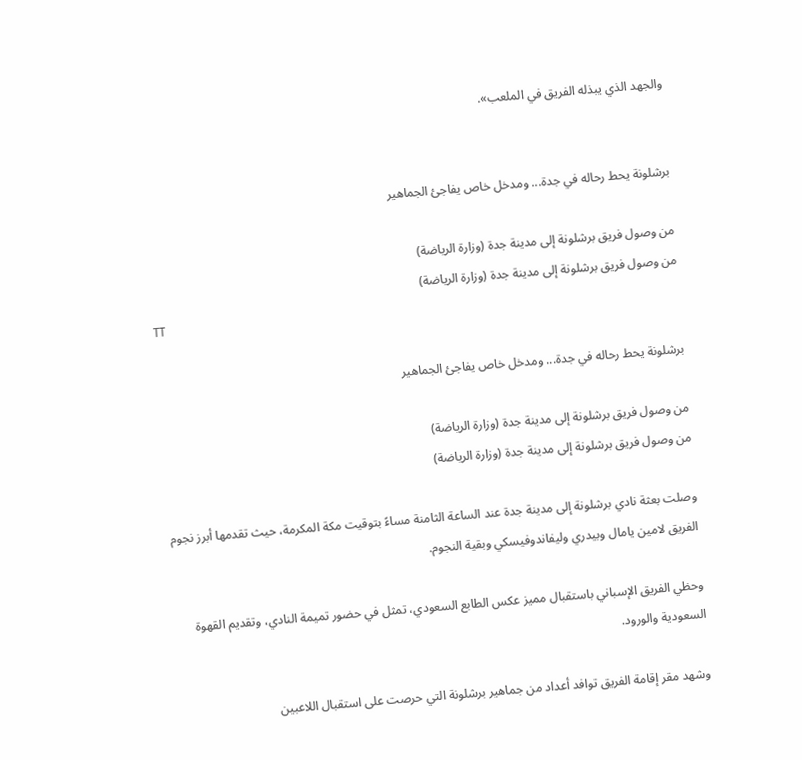والجهد الذي يبذله الفريق في الملعب».


برشلونة يحط رحاله في جدة... ومدخل خاص يفاجئ الجماهير

من وصول فريق برشلونة إلى مدينة جدة (وزارة الرياضة)
من وصول فريق برشلونة إلى مدينة جدة (وزارة الرياضة)
TT

برشلونة يحط رحاله في جدة... ومدخل خاص يفاجئ الجماهير

من وصول فريق برشلونة إلى مدينة جدة (وزارة الرياضة)
من وصول فريق برشلونة إلى مدينة جدة (وزارة الرياضة)

وصلت بعثة نادي برشلونة إلى مدينة جدة عند الساعة الثامنة مساءً بتوقيت مكة المكرمة، حيث تقدمها أبرز نجوم الفريق لامين يامال وبيدري وليفاندوفيسكي وبقية النجوم.

وحظي الفريق الإسباني باستقبال مميز عكس الطابع السعودي، تمثل في حضور تميمة النادي، وتقديم القهوة السعودية والورود.

وشهد مقر إقامة الفريق توافد أعداد من جماهير برشلونة التي حرصت على استقبال اللاعبين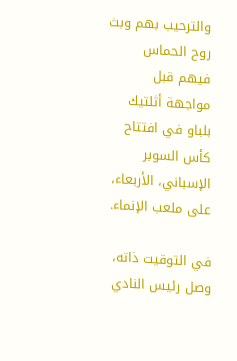والترحيب بهم وبث روح الحماس فيهم قبل مواجهة أثلتيك بلباو في افتتاح كأس السوبر الإسباني، الأربعاء، على ملعب الإنماء.

في التوقيت ذاته، وصل رئيس النادي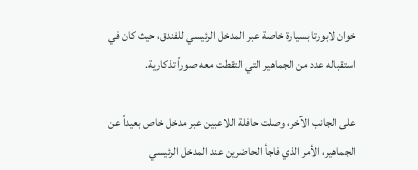خوان لابورتا بسيارة خاصة عبر المدخل الرئيسي للفندق، حيث كان في استقباله عدد من الجماهير التي التقطت معه صوراً تذكارية.

على الجانب الآخر، وصلت حافلة اللاعبين عبر مدخل خاص بعيداً عن الجماهير، الأمر الذي فاجأ الحاضرين عند المدخل الرئيسي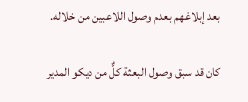بعد إبلاغهم بعدم وصول اللاعبين من خلاله.

كان قد سبق وصول البعثة كلٌّ من ديكو المدير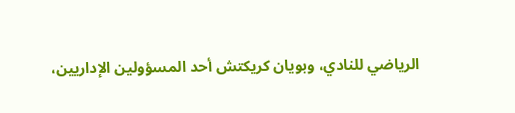الرياضي للنادي، وبويان كريكتش أحد المسؤولين الإداريين،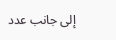إلى جانب عدد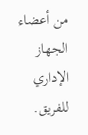من أعضاء الجهاز الإداري للفريق.